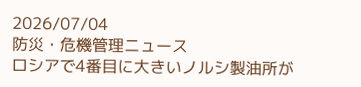2026/07/04
防災・危機管理ニュース
ロシアで4番目に大きいノルシ製油所が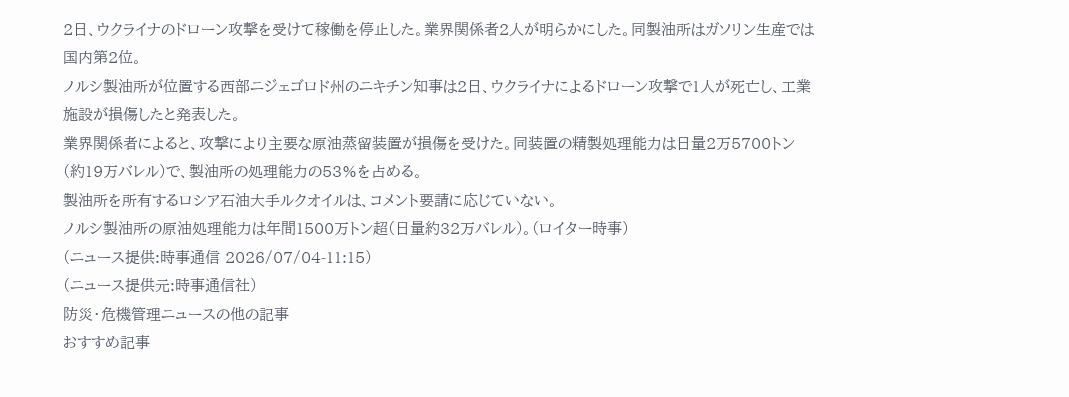2日、ウクライナのドローン攻撃を受けて稼働を停止した。業界関係者2人が明らかにした。同製油所はガソリン生産では国内第2位。
ノルシ製油所が位置する西部ニジェゴロド州のニキチン知事は2日、ウクライナによるドローン攻撃で1人が死亡し、工業施設が損傷したと発表した。
業界関係者によると、攻撃により主要な原油蒸留装置が損傷を受けた。同装置の精製処理能力は日量2万5700トン(約19万バレル)で、製油所の処理能力の53%を占める。
製油所を所有するロシア石油大手ルクオイルは、コメント要請に応じていない。
ノルシ製油所の原油処理能力は年間1500万トン超(日量約32万バレル)。(ロイター時事)
(ニュース提供:時事通信 2026/07/04-11:15)
(ニュース提供元:時事通信社)
防災・危機管理ニュースの他の記事
おすすめ記事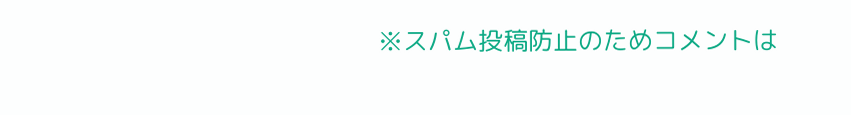※スパム投稿防止のためコメントは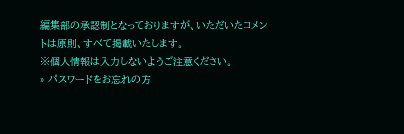編集部の承認制となっておりますが、いただいたコメントは原則、すべて掲載いたします。
※個人情報は入力しないようご注意ください。
» パスワードをお忘れの方